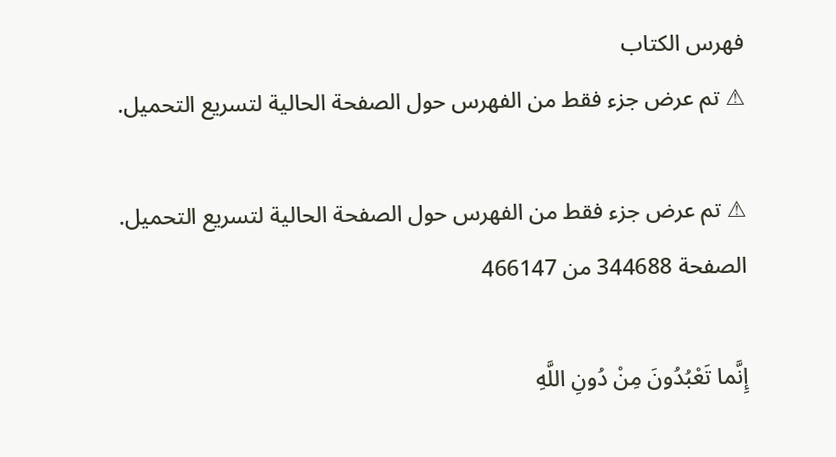فهرس الكتاب
⚠ تم عرض جزء فقط من الفهرس حول الصفحة الحالية لتسريع التحميل.

⚠ تم عرض جزء فقط من الفهرس حول الصفحة الحالية لتسريع التحميل.
الصفحة 344688 من 466147

إِنَّما تَعْبُدُونَ مِنْ دُونِ اللَّهِ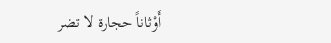أَوْثاناً حجارة لا تضر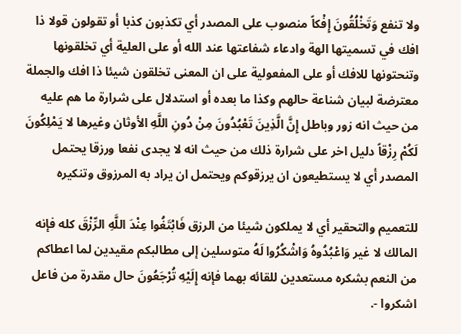ولا تنفع وَتَخْلُقُونَ إِفْكاً منصوب على المصدر أي تكذبون كذبا أو تقولون قولا ذا افك في تسميتها الهة وادعاء شفاعتها عند الله أو على العلية أي تخلقونها وتنحتونها للافك أو على المفعولية على ان المعنى تخلقون شيئا ذا افك والجملة معترضة لبيان شناعة حالهم وكذا ما بعده أو استدلال على شرارة ما هم عليه من حيث انه زور وباطل إِنَّ الَّذِينَ تَعْبُدُونَ مِنْ دُونِ اللَّهِ الأوثان وغيرها لا يَمْلِكُونَ لَكُمْ رِزْقاً دليل اخر على شرارة ذلك من حيث انه لا يجدى نفعا ورزقا يحتمل المصدر أي لا يستطيعون ان يرزقوكم ويحتمل ان يراد به المرزوق وتنكيره

للتعميم والتحقير أي لا يملكون شيئا من الرزق فَابْتَغُوا عِنْدَ اللَّهِ الرِّزْقَ كله فإنه المالك لا غير وَاعْبُدُوهُ وَاشْكُرُوا لَهُ متوسلين إلى مطالبكم مقيدين لما اعطاكم من النعم بشكره مستعدين للقائه بهما فإنه إِلَيْهِ تُرْجَعُونَ حال مقدرة من فاعل اشكروا -.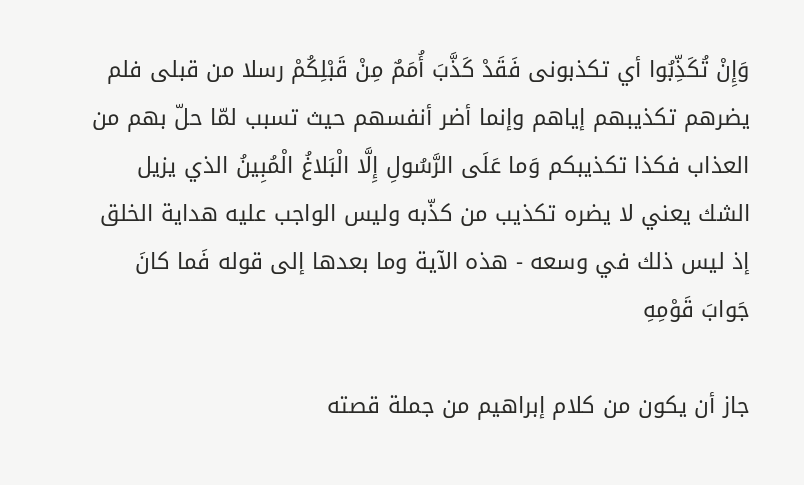وَإِنْ تُكَذِّبُوا أي تكذبونى فَقَدْ كَذَّبَ أُمَمٌ مِنْ قَبْلِكُمْ رسلا من قبلى فلم يضرهم تكذيبهم إياهم وإنما أضر أنفسهم حيث تسبب لمّا حلّ بهم من العذاب فكذا تكذيبكم وَما عَلَى الرَّسُولِ إِلَّا الْبَلاغُ الْمُبِينُ الذي يزيل الشك يعني لا يضره تكذيب من كذّبه وليس الواجب عليه هداية الخلق إذ ليس ذلك في وسعه - هذه الآية وما بعدها إلى قوله فَما كانَ جَوابَ قَوْمِهِ

جاز أن يكون من كلام إبراهيم من جملة قصته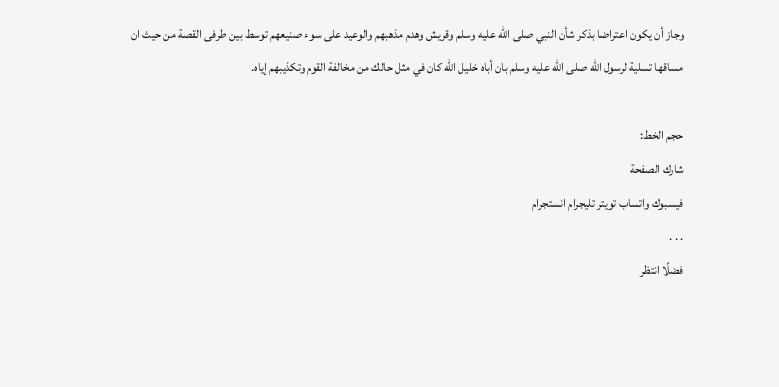وجاز أن يكون اعتراضا بذكر شأن النبي صلى الله عليه وسلم وقريش وهدم مذهبهم والوعيد على سوء صنيعهم توسط بين طرفى القصة من حيث ان مساقها تسلية لرسول الله صلى الله عليه وسلم بان أباه خليل الله كان في مثل حالك من مخالفة القوم وتكذيبهم إياه.

حجم الخط:
شارك الصفحة
فيسبوك واتساب تويتر تليجرام انستجرام
. . .
فضلًا انتظر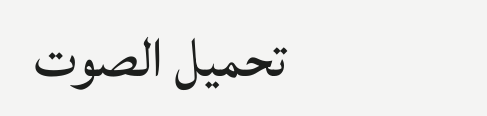تحميل الصوت